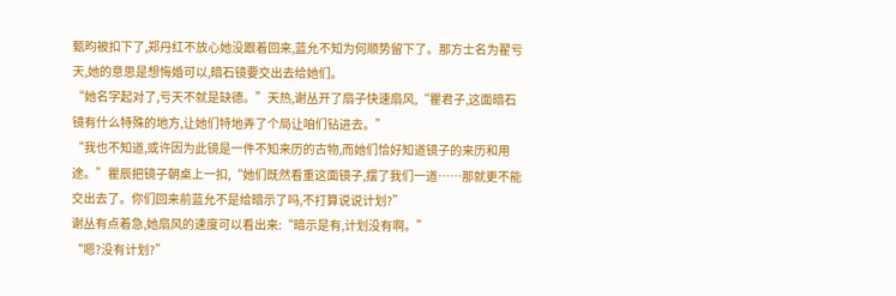甄昀被扣下了,郑丹红不放心她没跟着回来,蓝允不知为何顺势留下了。那方士名为翟亏天,她的意思是想悔婚可以,暗石镜要交出去给她们。
“她名字起对了,亏天不就是缺德。”天热,谢丛开了扇子快速扇风,“瞿君子,这面暗石镜有什么特殊的地方,让她们特地弄了个局让咱们钻进去。”
“我也不知道,或许因为此镜是一件不知来历的古物,而她们恰好知道镜子的来历和用途。”瞿辰把镜子朝桌上一扣,“她们既然看重这面镜子,摆了我们一道……那就更不能交出去了。你们回来前蓝允不是给暗示了吗,不打算说说计划?”
谢丛有点着急,她扇风的速度可以看出来:“暗示是有,计划没有啊。”
“嗯?没有计划?”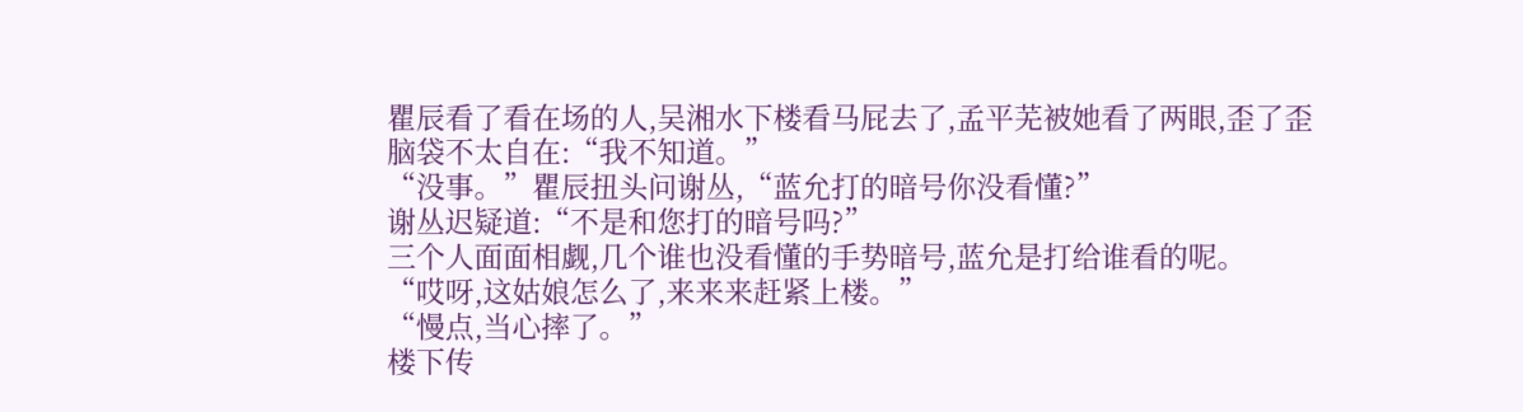瞿辰看了看在场的人,吴湘水下楼看马屁去了,孟平芜被她看了两眼,歪了歪脑袋不太自在:“我不知道。”
“没事。”瞿辰扭头问谢丛,“蓝允打的暗号你没看懂?”
谢丛迟疑道:“不是和您打的暗号吗?”
三个人面面相觑,几个谁也没看懂的手势暗号,蓝允是打给谁看的呢。
“哎呀,这姑娘怎么了,来来来赶紧上楼。”
“慢点,当心摔了。”
楼下传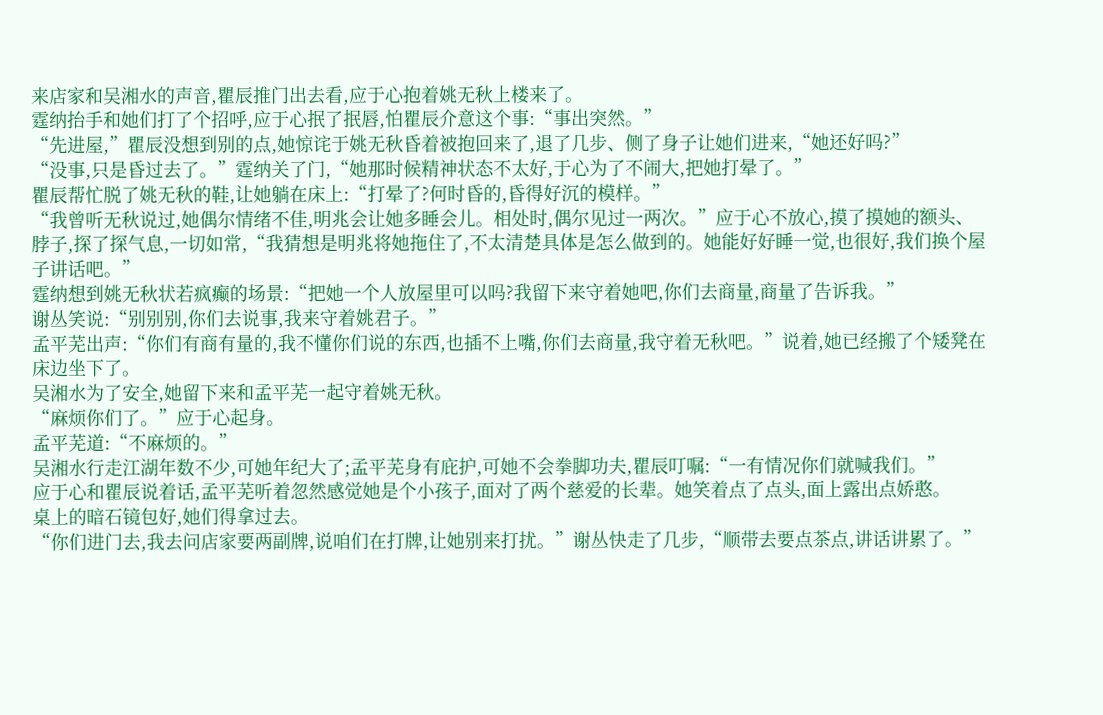来店家和吴湘水的声音,瞿辰推门出去看,应于心抱着姚无秋上楼来了。
霆纳抬手和她们打了个招呼,应于心抿了抿唇,怕瞿辰介意这个事:“事出突然。”
“先进屋,”瞿辰没想到别的点,她惊诧于姚无秋昏着被抱回来了,退了几步、侧了身子让她们进来,“她还好吗?”
“没事,只是昏过去了。”霆纳关了门,“她那时候精神状态不太好,于心为了不闹大,把她打晕了。”
瞿辰帮忙脱了姚无秋的鞋,让她躺在床上:“打晕了?何时昏的,昏得好沉的模样。”
“我曾听无秋说过,她偶尔情绪不佳,明兆会让她多睡会儿。相处时,偶尔见过一两次。”应于心不放心,摸了摸她的额头、脖子,探了探气息,一切如常,“我猜想是明兆将她拖住了,不太清楚具体是怎么做到的。她能好好睡一觉,也很好,我们换个屋子讲话吧。”
霆纳想到姚无秋状若疯癫的场景:“把她一个人放屋里可以吗?我留下来守着她吧,你们去商量,商量了告诉我。”
谢丛笑说:“别别别,你们去说事,我来守着姚君子。”
孟平芜出声:“你们有商有量的,我不懂你们说的东西,也插不上嘴,你们去商量,我守着无秋吧。”说着,她已经搬了个矮凳在床边坐下了。
吴湘水为了安全,她留下来和孟平芜一起守着姚无秋。
“麻烦你们了。”应于心起身。
孟平芜道:“不麻烦的。”
吴湘水行走江湖年数不少,可她年纪大了;孟平芜身有庇护,可她不会拳脚功夫,瞿辰叮嘱:“一有情况你们就喊我们。”
应于心和瞿辰说着话,孟平芜听着忽然感觉她是个小孩子,面对了两个慈爱的长辈。她笑着点了点头,面上露出点娇憨。
桌上的暗石镜包好,她们得拿过去。
“你们进门去,我去问店家要两副牌,说咱们在打牌,让她别来打扰。”谢丛快走了几步,“顺带去要点茶点,讲话讲累了。”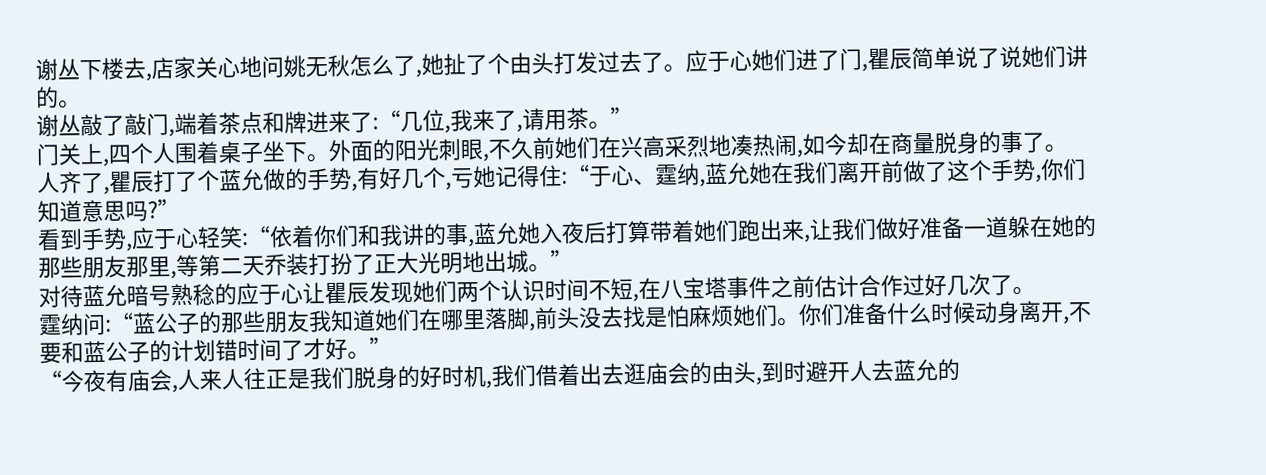谢丛下楼去,店家关心地问姚无秋怎么了,她扯了个由头打发过去了。应于心她们进了门,瞿辰简单说了说她们讲的。
谢丛敲了敲门,端着茶点和牌进来了:“几位,我来了,请用茶。”
门关上,四个人围着桌子坐下。外面的阳光刺眼,不久前她们在兴高采烈地凑热闹,如今却在商量脱身的事了。
人齐了,瞿辰打了个蓝允做的手势,有好几个,亏她记得住:“于心、霆纳,蓝允她在我们离开前做了这个手势,你们知道意思吗?”
看到手势,应于心轻笑:“依着你们和我讲的事,蓝允她入夜后打算带着她们跑出来,让我们做好准备一道躲在她的那些朋友那里,等第二天乔装打扮了正大光明地出城。”
对待蓝允暗号熟稔的应于心让瞿辰发现她们两个认识时间不短,在八宝塔事件之前估计合作过好几次了。
霆纳问:“蓝公子的那些朋友我知道她们在哪里落脚,前头没去找是怕麻烦她们。你们准备什么时候动身离开,不要和蓝公子的计划错时间了才好。”
“今夜有庙会,人来人往正是我们脱身的好时机,我们借着出去逛庙会的由头,到时避开人去蓝允的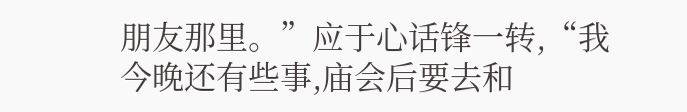朋友那里。”应于心话锋一转,“我今晚还有些事,庙会后要去和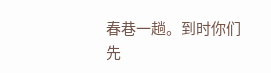春巷一趟。到时你们先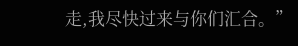走,我尽快过来与你们汇合。”